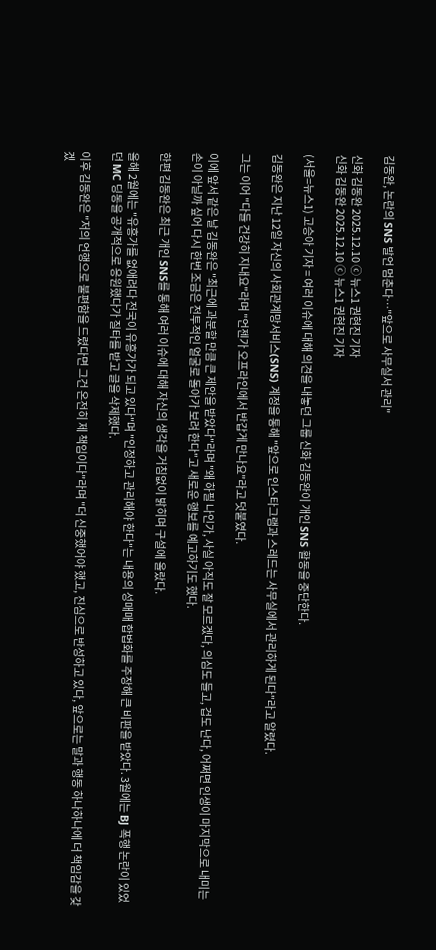김동완, 논란의 SNS 발언 멈춘다…"앞으로 사무실서 관리"

신화 김동완 2025.12.10 ⓒ 뉴스1 권현진 기자
신화 김동완 2025.12.10 ⓒ 뉴스1 권현진 기자

(서울=뉴스1) 고승아 기자 = 여러 이슈에 대해 의견을 내놓던 그룹 신화 김동완이 개인 SNS 활동을 중단한다.

김동완은 지난 12일 자신의 사회관계망서비스(SNS) 계정을 통해 "앞으로 인스타그램과 스레드는 사무실에서 관리하게 된다"라고 알렸다.

그는 이어 "다들 건강히 지내요"라며 "언젠가 오프라인에서 반갑게 만나요"라고 덧붙였다.

이에 앞서 같은 날 김동완은 "최근에 과분할 만큼 큰 제안을 받았다"라며 "왜 하필 나인가, 사실 아직도 잘 모르겠다, 의심도 들고, 겁도 난다, 어쩌면 인생이 마지막으로 내미는 손이 아닐까 싶어 다시 한번 조금은 전투적인 얼굴로 돌아가 보려 한다"고 새로운 행보를 예고하기도 했다.

한편 김동완은 최근 개인 SNS를 통해 여러 이슈에 대해 자신의 생각을 거침없이 밝히며 구설에 올랐다.

올해 2월에는 "유흥가를 없애려다 전국이 유흥가가 되고 있다"며 "인정하고 관리해야 한다"는 내용의 성매매 합법화를 주장해 큰 비판을 받았다. 3월에는 BJ 폭행 논란이 있었던 MC 딩동을 공개적으로 응원했다가 질타를 받고 글을 삭제했다.

이후 김동완은 "저의 언행으로 불편함을 드렸다면 그건 온전히 제 책임이다"라며 "더 신중했어야 했고, 진심으로 반성하고 있다, 앞으로는 말과 행동 하나하나에 더 책임감을 갖겠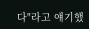다"라고 얘기했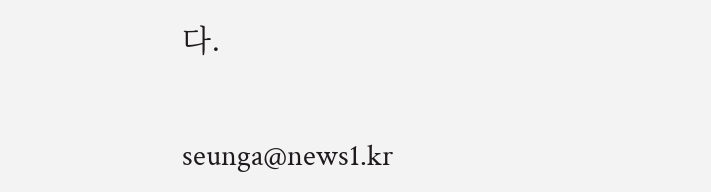다.

seunga@news1.kr